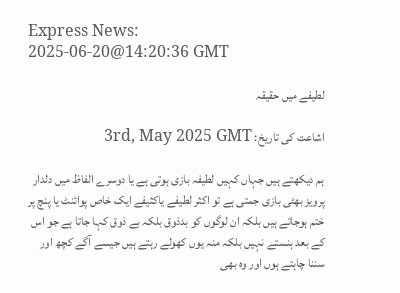Express News:
2025-06-20@14:20:36 GMT

لطیفے میں حقیقہ

اشاعت کی تاریخ: 3rd, May 2025 GMT

ہم دیکھتے ہیں جہاں کہیں لطیفہ بازی ہوتی ہے یا دوسرے الفاظ میں دلدار پرویز بھٹی بازی جمتی ہے تو اکثر لطیفے یاکثیفے ایک خاص پوائنٹ یا پنچ پر ختم ہوجاتے ہیں بلکہ ان لوگوں کو بدذوق بلکہ بے ذوق کہا جاتا ہے جو اس کے بعد ہنستے نہیں بلکہ منہ یوں کھولے رہتے ہیں جیسے آگے کچھ اور سننا چاہتے ہوں اور وہ بھی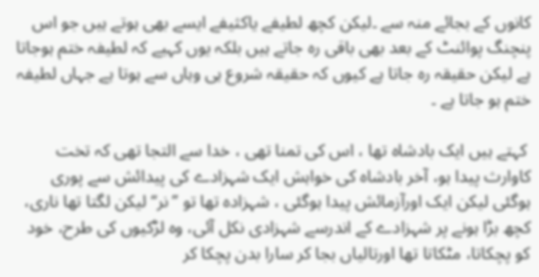کانوں کے بجائے منہ سے ۔لیکن کچھ لطیفے یاکثیفے ایسے بھی ہوتے ہیں جو اس پنچنگ پوائنٹ کے بعد بھی باقی رہ جاتے ہیں بلکہ یوں کہیے کہ لطیفہ ختم ہوجاتا ہے لیکن حقیقہ رہ جاتا ہے کیوں کہ حقیقہ شروع ہی وہاں سے ہوتا ہے جہاں لطیفہ ختم ہو جاتا ہے ۔

 کہتے ہیں ایک بادشاہ تھا ، اس کی تمنا تھی ، خدا سے التجا تھی کہ تخت کاوارث پیدا ہو، آخر بادشاہ کی خواہش ایک شہزادے کی پیدائش سے پوری ہوگئی لیکن ایک اورآزمائش پیدا ہوگئی ، شہزادہ تھا تو ’’نر‘‘ لیکن لگتا تھا ناری، کچھ بڑا ہونے پر شہزادے کے اندرسے شہزادی نکل آئی، وہ لڑکیوں کی طرح، خود کو پچکاتا، مٹکاتا تھا اورتالیاں بجا کر سارا بدن پچکا کر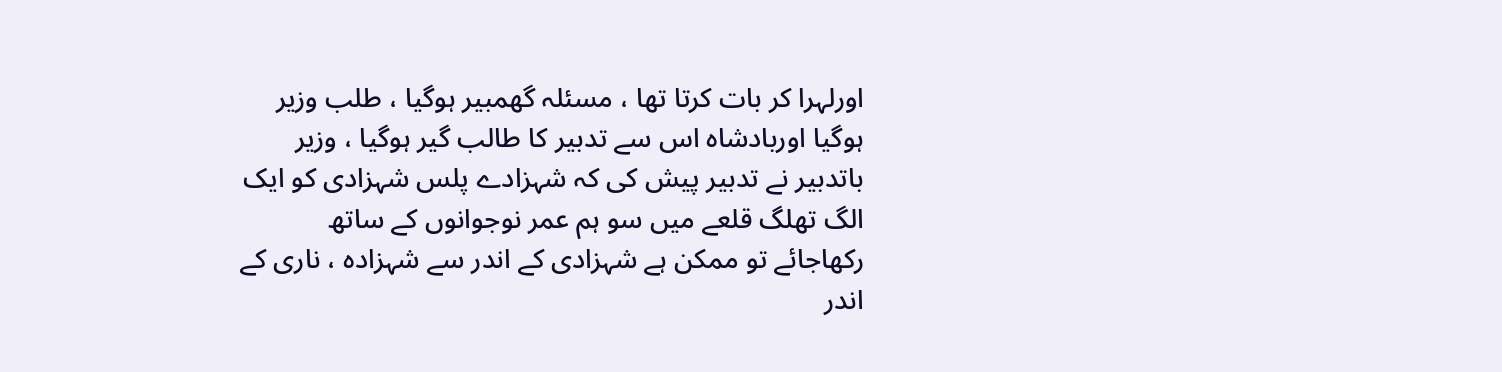اورلہرا کر بات کرتا تھا ، مسئلہ گھمبیر ہوگیا ، طلب وزیر ہوگیا اوربادشاہ اس سے تدبیر کا طالب گیر ہوگیا ، وزیر باتدبیر نے تدبیر پیش کی کہ شہزادے پلس شہزادی کو ایک الگ تھلگ قلعے میں سو ہم عمر نوجوانوں کے ساتھ رکھاجائے تو ممکن ہے شہزادی کے اندر سے شہزادہ ، ناری کے اندر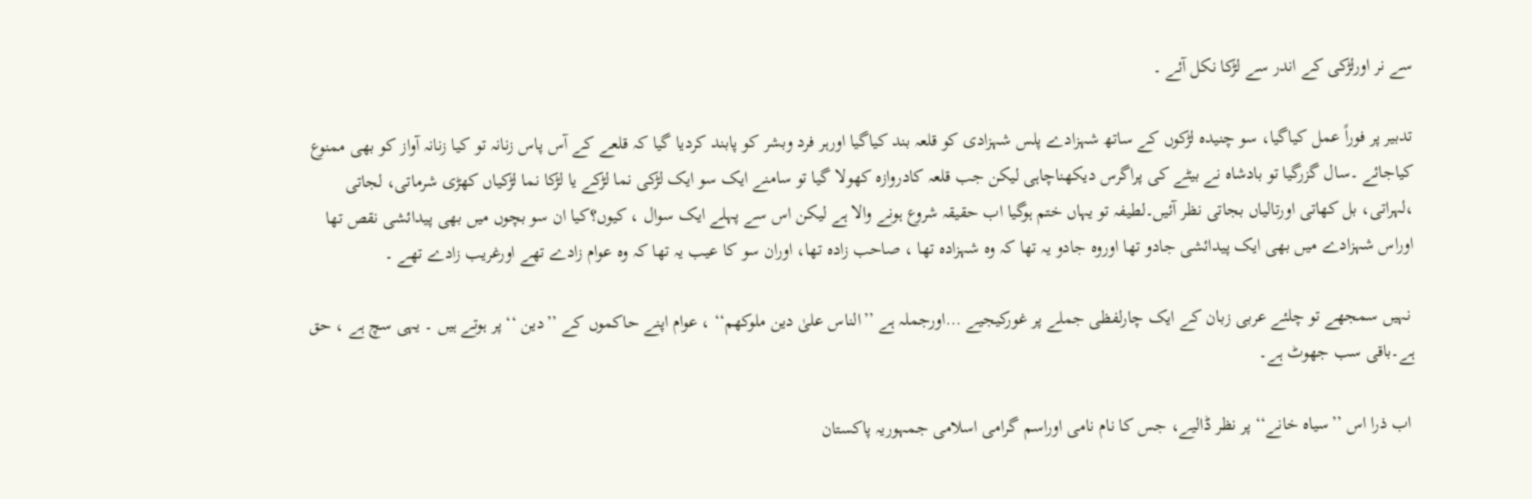سے نر اورلڑکی کے اندر سے لڑکا نکل آئے ۔

تدبیر پر فوراً عمل کیاگیا، سو چنیدہ لڑکوں کے ساتھ شہزادے پلس شہزادی کو قلعہ بند کیاگیا اورہر فرد وبشر کو پابند کردیا گیا کہ قلعے کے آس پاس زنانہ تو کیا زنانہ آواز کو بھی ممنوع کیاجائے ۔سال گزرگیا تو بادشاہ نے بیٹے کی پراگرس دیکھناچاہی لیکن جب قلعہ کادروازہ کھولا گیا تو سامنے ایک سو ایک لڑکی نما لڑکے یا لڑکا نما لڑکیاں کھڑی شرماتی، لجاتی ،لہراتی، بل کھاتی اورتالیاں بجاتی نظر آئیں۔لطیفہ تو یہاں ختم ہوگیا اب حقیقہ شروع ہونے والا ہے لیکن اس سے پہلے ایک سوال ، کیوں؟کیا ان سو بچوں میں بھی پیدائشی نقص تھا اوراس شہزادے میں بھی ایک پیدائشی جادو تھا اوروہ جادو یہ تھا کہ وہ شہزادہ تھا ، صاحب زادہ تھا، اوران سو کا عیب یہ تھا کہ وہ عوام زادے تھے اورغریب زادے تھے ۔

 نہیں سمجھے تو چلئے عربی زبان کے ایک چارلفظی جملے پر غورکیجیے …اورجملہ ہے ’’الناس علیٰ دین ملوکھم‘‘ ، عوام اپنے حاکموں کے ’’دین ‘‘ پر ہوتے ہیں ۔ یہی سچ ہے ، حق ہے۔باقی سب جھوٹ ہے۔

 اب ذرا اس ’’سیاہ خانے‘‘ پر نظر ڈالیے، جس کا نام نامی اوراسم گرامی اسلامی جمہوریہ پاکستان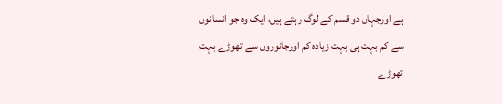ہے اورجہاں دو قسم کے لوگ رہتے ہیں، ایک وہ جو انسانوں سے کم بہت ہی بہت زیادہ کم اورجانوروں سے تھوڑے بہت تھوڑے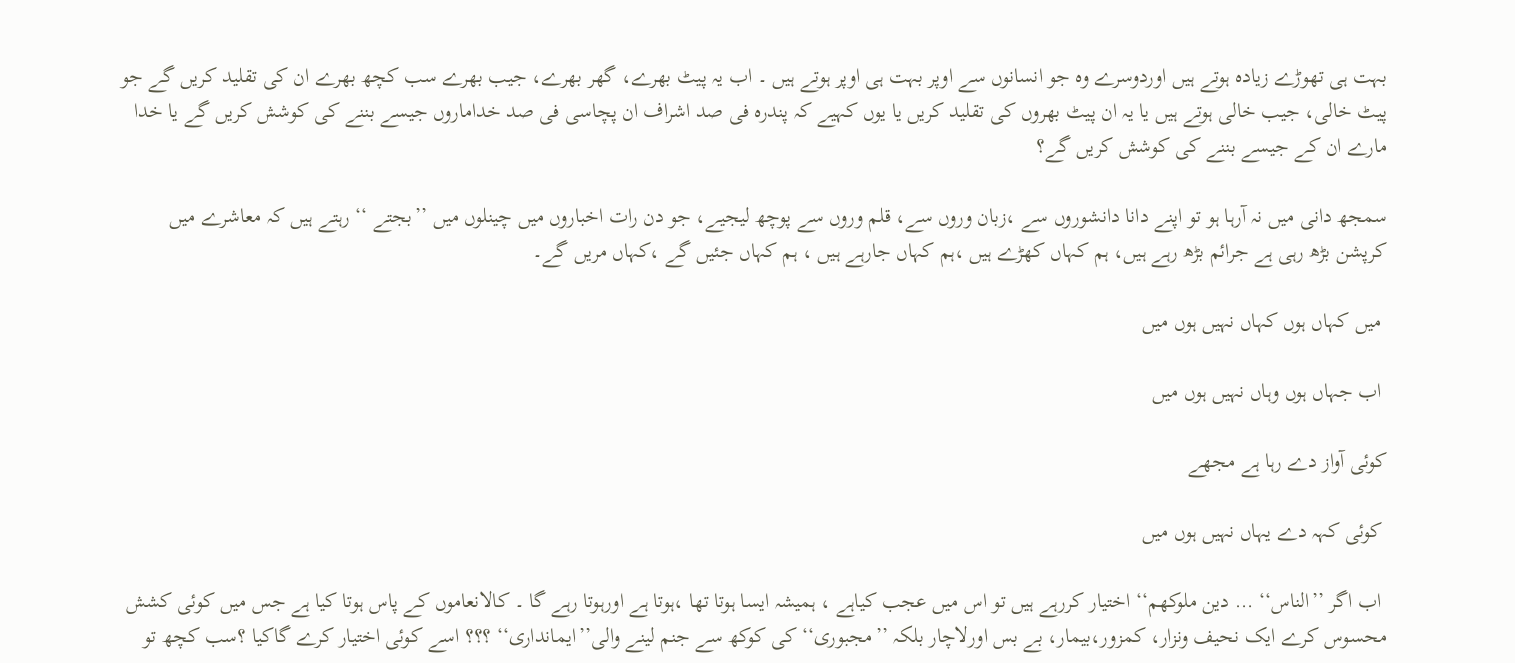بہت ہی تھوڑے زیادہ ہوتے ہیں اوردوسرے وہ جو انسانوں سے اوپر بہت ہی اوپر ہوتے ہیں ۔ اب یہ پیٹ بھرے، گھر بھرے، جیب بھرے سب کچھ بھرے ان کی تقلید کریں گے جو پیٹ خالی، جیب خالی ہوتے ہیں یا یہ ان پیٹ بھروں کی تقلید کریں یا یوں کہیے کہ پندرہ فی صد اشراف ان پچاسی فی صد خداماروں جیسے بننے کی کوشش کریں گے یا خدا مارے ان کے جیسے بننے کی کوشش کریں گے؟

سمجھ دانی میں نہ آرہا ہو تو اپنے دانا دانشوروں سے ،زبان وروں سے، قلم وروں سے پوچھ لیجیے، جو دن رات اخباروں میں چینلوں میں ’’بجتے ‘‘ رہتے ہیں کہ معاشرے میں کرپشن بڑھ رہی ہے جرائم بڑھ رہے ہیں، ہم کہاں کھڑے ہیں ،ہم کہاں جارہے ہیں ، ہم کہاں جئیں گے ،کہاں مریں گے۔

 میں کہاں ہوں کہاں نہیں ہوں میں

 اب جہاں ہوں وہاں نہیں ہوں میں

کوئی آواز دے رہا ہے مجھے

 کوئی کہہ دے یہاں نہیں ہوں میں

 اب اگر ’’الناس‘‘ … دین ملوکھم‘‘ اختیار کررہے ہیں تو اس میں عجب کیاہے ، ہمیشہ ایسا ہوتا تھا ،ہوتا ہے اورہوتا رہے گا ۔ کالانعاموں کے پاس ہوتا کیا ہے جس میں کوئی کشش محسوس کرے ایک نحیف ونزار، کمزور،بیمار، بے بس اورلاچار بلکہ ’’مجبوری‘‘ کی کوکھ سے جنم لینے والی’’ایمانداری‘‘ ؟؟؟ اسے کوئی اختیار کرے گاکیا ؟سب کچھ تو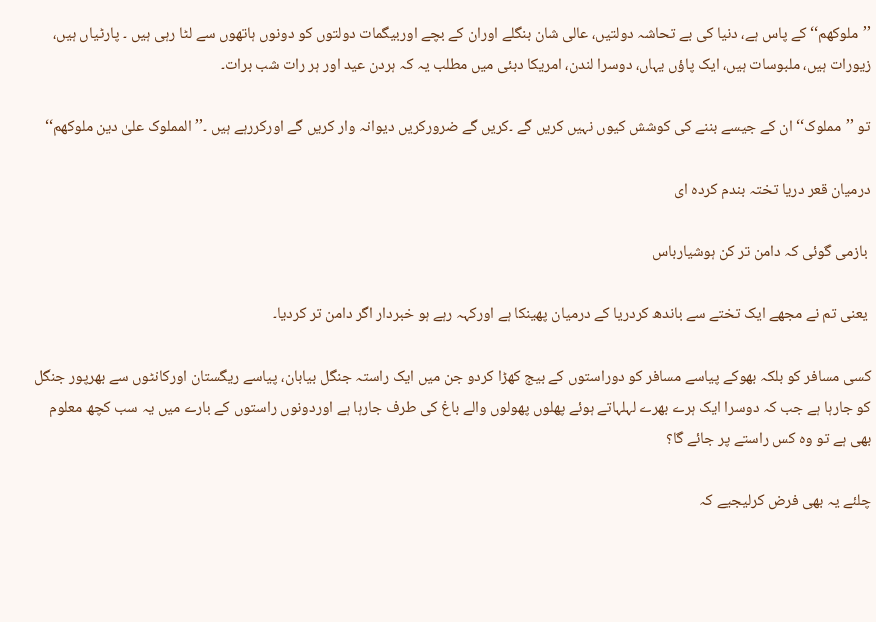’’ملوکھم‘‘ کے پاس ہے، دنیا کی بے تحاشہ دولتیں، عالی شان بنگلے اوران کے بچے اوربیگمات دولتوں کو دونوں ہاتھوں سے لٹا رہی ہیں ۔ پارٹیاں ہیں، زیورات ہیں، ملبوسات ہیں، ایک پاؤں یہاں، دوسرا لندن، امریکا دبئی میں مطلب یہ کہ ہردن عید اور ہر رات شب برات۔

تو ’’مملوک‘‘ ان کے جیسے بننے کی کوشش کیوں نہیں کریں گے ۔کریں گے ضرورکریں دیوانہ وار کریں گے اورکررہے ہیں ۔’’المملوک علیٰ دین ملوکھم‘‘

درمیان قعر دریا تختہ بندم کردہ ای

 بازمی گوئی کہ دامن تر کن ہوشیارباس

 یعنی تم نے مجھے ایک تختے سے باندھ کردریا کے درمیان پھینکا ہے اورکہہ رہے ہو خبردار اگر دامن تر کردیا۔

کسی مسافر کو بلکہ بھوکے پیاسے مسافر کو دوراستوں کے بیج کھڑا کردو جن میں ایک راستہ جنگل بیابان، پیاسے ریگستان اورکانٹوں سے بھرپور جنگل کو جارہا ہے جب کہ دوسرا ایک ہرے بھرے لہلہاتے ہوئے پھلوں پھولوں والے باغ کی طرف جارہا ہے اوردونوں راستوں کے بارے میں یہ سب کچھ معلوم بھی ہے تو وہ کس راستے پر جائے گا؟

چلئے یہ بھی فرض کرلیجیے کہ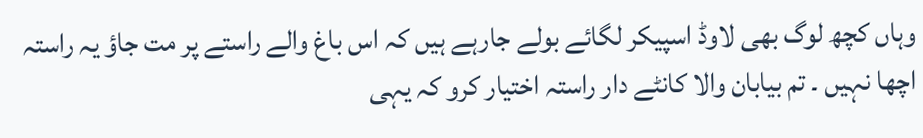وہاں کچھ لوگ بھی لاوڈ اسپیکر لگائے بولے جارہے ہیں کہ اس باغ والے راستے پر مت جاؤ یہ راستہ اچھا نہیں ۔ تم بیابان والا کانٹے دار راستہ اختیار کرو کہ یہی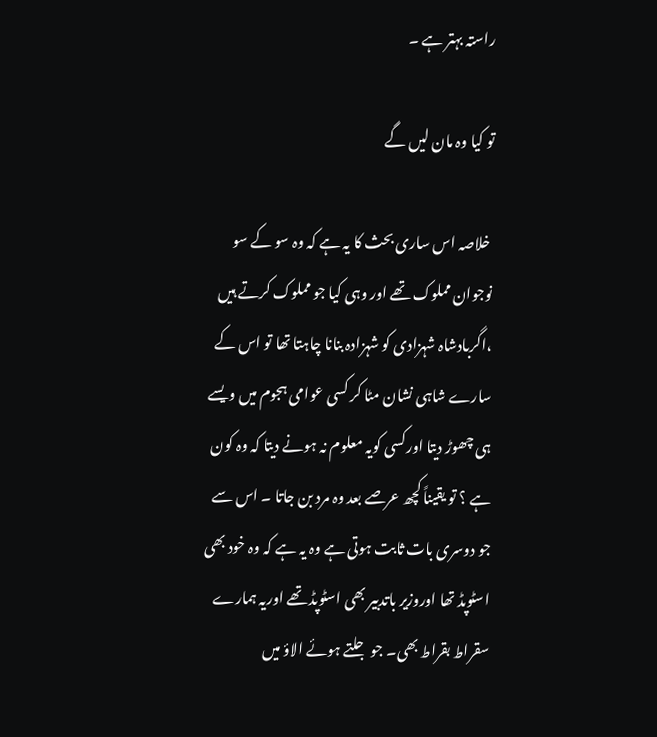راستہ بہتر ہے ۔

تو کیا وہ مان لیں گے

 خلاصہ اس ساری بحث کا یہ ہے کہ وہ سو کے سو نوجوان مملوک تھے اور وہی کیا جو مملوک کرتے ہیں ،اگربادشاہ شہزادی کو شہزادہ بنانا چاہتا تھا تو اس کے سارے شاہی نشان مٹا کر کسی عوامی ہجوم میں ویسے ہی چھوڑ دیتا اورکسی کویہ معلوم نہ ہونے دیتا کہ وہ کون ہے ؟ تو یقیناً کچھ عرصے بعد وہ مرد بن جاتا ۔ اس سے جو دوسری بات ثابت ہوتی ہے وہ یہ ہے کہ وہ خود بھی اسٹوپڈ تھا اوروزیر باتدبیر بھی اسٹوپڈ تھے اوریہ ہمارے سقراط بقراط بھی۔ جو جلتے ہوئے الاؤ میں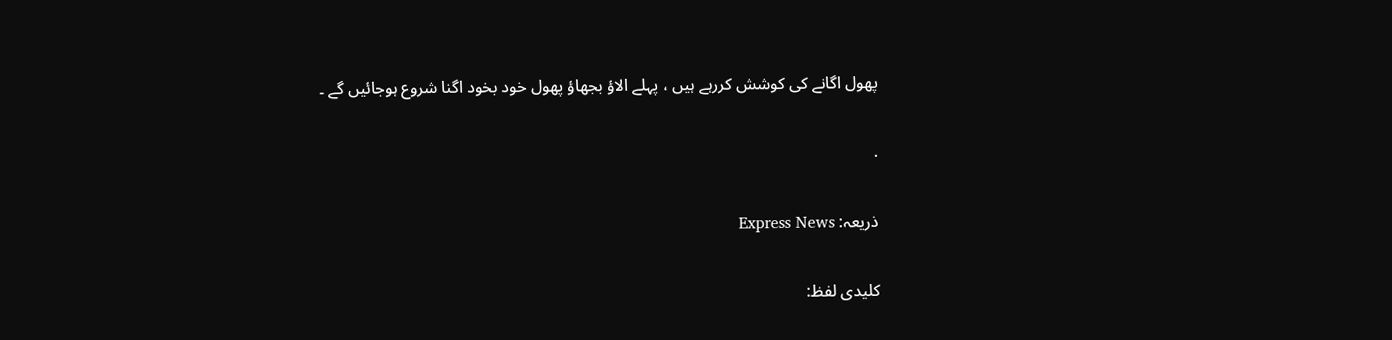پھول اگانے کی کوشش کررہے ہیں ، پہلے الاؤ بجھاؤ پھول خود بخود اگنا شروع ہوجائیں گے ۔

.

ذریعہ: Express News

کلیدی لفظ: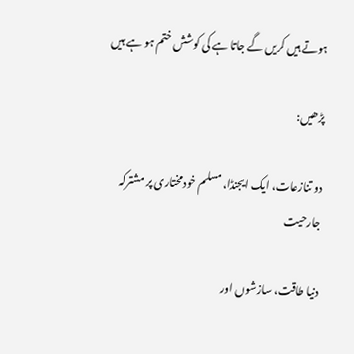ہوتے ہیں کریں گے جاتا ہے کی کوشش ختم ہو ہے ہیں

پڑھیں:

دو تنازعات، ایک ایجنڈا، مسلم خودمختاری پر مشترکہ جارحیت

دنیا طاقت، سازشوں اور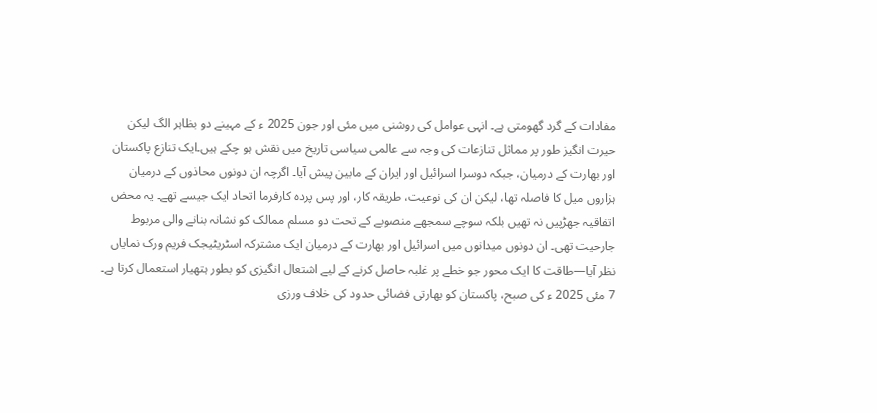مفادات کے گرد گھومتی ہے۔ انہی عوامل کی روشنی میں مئی اور جون 2025 ء کے مہینے دو بظاہر الگ لیکن حیرت انگیز طور پر مماثل تنازعات کی وجہ سے عالمی سیاسی تاریخ میں نقش ہو چکے ہیں۔ایک تنازع پاکستان اور بھارت کے درمیان، جبکہ دوسرا اسرائیل اور ایران کے مابین پیش آیا۔ اگرچہ ان دونوں محاذوں کے درمیان ہزاروں میل کا فاصلہ تھا، لیکن ان کی نوعیت، طریقہ کار، اور پس پردہ کارفرما اتحاد ایک جیسے تھے۔ یہ محض اتفاقیہ جھڑپیں نہ تھیں بلکہ سوچے سمجھے منصوبے کے تحت دو مسلم ممالک کو نشانہ بنانے والی مربوط جارحیت تھی۔ ان دونوں میدانوں میں اسرائیل اور بھارت کے درمیان ایک مشترکہ اسٹریٹیجک فریم ورک نمایاں نظر آیا—طاقت کا ایک محور جو خطے پر غلبہ حاصل کرنے کے لیے اشتعال انگیزی کو بطور ہتھیار استعمال کرتا ہے۔
7 مئی 2025 ء کی صبح، پاکستان کو بھارتی فضائی حدود کی خلاف ورزی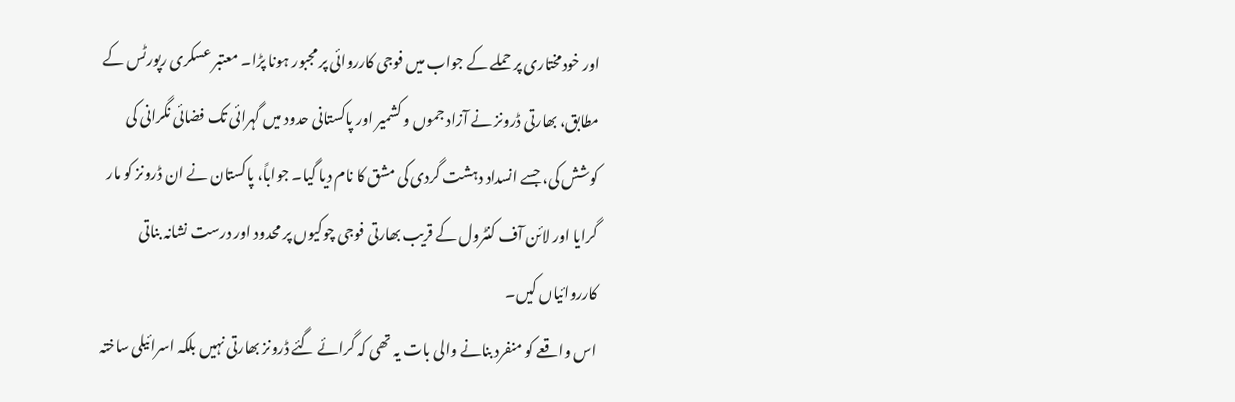اور خودمختاری پر حملے کے جواب میں فوجی کارروائی پر مجبور ہونا پڑا۔ معتبر عسکری رپورٹس کے مطابق، بھارتی ڈرونز نے آزاد جموں و کشمیر اور پاکستانی حدود میں گہرائی تک فضائی نگرانی کی کوشش کی، جسے انسداد دہشت گردی کی مشق کا نام دیا گیا۔ جواباً، پاکستان نے ان ڈرونز کو مار گرایا اور لائن آف کنٹرول کے قریب بھارتی فوجی چوکیوں پر محدود اور درست نشانہ بناتی کارروائیاں کیں۔
اس واقعے کو منفرد بنانے والی بات یہ تھی کہ گرائے گئے ڈرونز بھارتی نہیں بلکہ اسرائیلی ساختہ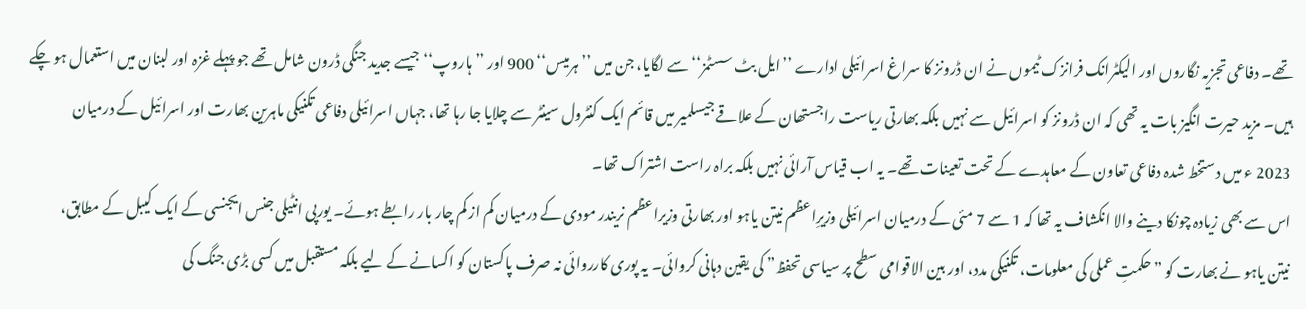تھے۔ دفاعی تجزیہ نگاروں اور الیکٹرانک فرانزک ٹیموں نے ان ڈرونز کا سراغ اسرائیلی ادارے ’’ایل بٹ سسٹمز‘‘سے لگایا، جن میں ’’ہرمیس‘‘ 900 اور ’’ہاروپ‘‘ جیسے جدید جنگی ڈرون شامل تھے جو پہلے غزہ اور لبنان میں استعمال ہو چکے ہیں۔ مزید حیرت انگیز بات یہ تھی کہ ان ڈرونز کو اسرائیل سے نہیں بلکہ بھارتی ریاست راجستھان کے علاقے جیسلمیر میں قائم ایک کنٹرول سینٹر سے چلایا جا رہا تھا، جہاں اسرائیلی دفاعی تکنیکی ماہرین بھارت اور اسرائیل کے درمیان 2023 ء میں دستخط شدہ دفاعی تعاون کے معاہدے کے تحت تعینات تھے۔ یہ اب قیاس آرائی نہیں بلکہ براہ راست اشتراک تھا۔
اس سے بھی زیادہ چونکا دینے والا انکشاف یہ تھا کہ 1 سے 7 مئی کے درمیان اسرائیلی وزیرِاعظم نیتن یاہو اور بھارتی وزیراعظم نریندر مودی کے درمیان کم از کم چار بار رابطے ہوئے۔ یورپی انٹیلی جنس ایجنسی کے ایک کیبل کے مطابق، نیتن یاہو نے بھارت کو ”حکمتِ عملی کی معلومات، تکنیکی مدد، اور بین الاقوامی سطح پر سیاسی تحفظ” کی یقین دہانی کروائی۔ یہ پوری کارروائی نہ صرف پاکستان کو اکسانے کے لیے بلکہ مستقبل میں کسی بڑی جنگ کی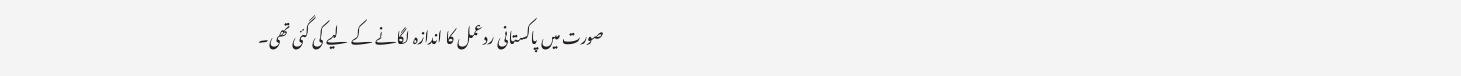صورت میں پاکستانی ردعمل کا اندازہ لگانے کے لیے کی گئی تھی۔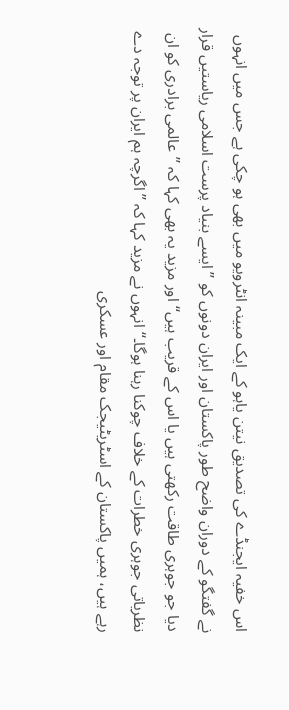اس خفیہ ایجنڈے کی تصدیق نیتن یاہو کے ایک مبینہ انٹرویو میں بھی ہو چکی ہے جس میں انہوں نے گفتگو کے دوران واضح طور پاکستان اور ایران دونوں کو ’’ایسے بنیاد پرست اسلامی ریاستیں قرار دیا جو جوہری طاقت رکھتی ہیں یا اس کے قریب ہیں‘‘ اور مزید یہ بھی کہا کہ ’’عالمی برادری کو ان نظریاتی جوہری خطرات کے خلاف چوکنا رہنا ہوگا۔‘‘ انہوں نے مزید کہا کہ ’’اگرچہ ہم ایران پر توجہ دے رہے ہیں، ہمیں پاکستان کے اسٹریٹیجک مقام اور عسکری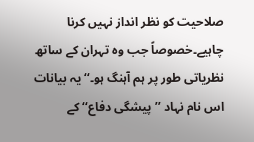صلاحیت کو نظر انداز نہیں کرنا چاہیے۔خصوصاً جب وہ تہران کے ساتھ نظریاتی طور پر ہم آہنگ ہو۔‘‘ یہ بیانات اس نام نہاد ’’پیشگی دفاع‘‘ کے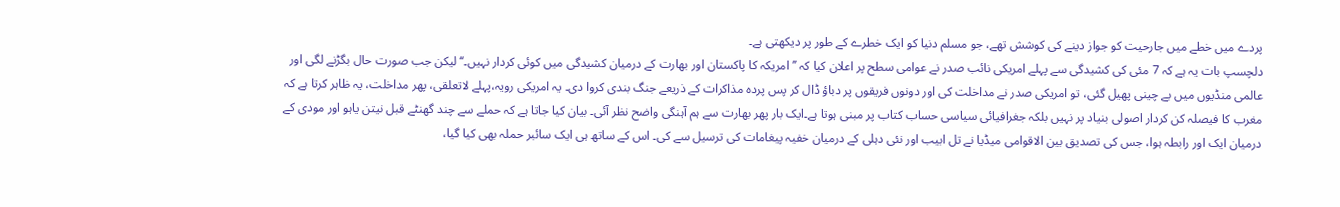پردے میں خطے میں جارحیت کو جواز دینے کی کوشش تھے، جو مسلم دنیا کو ایک خطرے کے طور پر دیکھتی ہے۔
دلچسپ بات یہ ہے کہ 7 مئی کی کشیدگی سے پہلے امریکی نائب صدر نے عوامی سطح پر اعلان کیا کہ ’’امریکہ کا پاکستان اور بھارت کے درمیان کشیدگی میں کوئی کردار نہیں۔‘‘ لیکن جب صورت حال بگڑنے لگی اور عالمی منڈیوں میں بے چینی پھیل گئی، تو امریکی صدر نے مداخلت کی اور دونوں فریقوں پر دباؤ ڈال کر پس پردہ مذاکرات کے ذریعے جنگ بندی کروا دی۔ یہ امریکی رویہ،پہلے لاتعلقی، پھر مداخلت، یہ ظاہر کرتا ہے کہ مغرب کا فیصلہ کن کردار اصولی بنیاد پر نہیں بلکہ جغرافیائی سیاسی حساب کتاب پر مبنی ہوتا ہے۔ایک بار پھر بھارت سے ہم آہنگی واضح نظر آئی۔ بیان کیا جاتا ہے کہ حملے سے چند گھنٹے قبل نیتن یاہو اور مودی کے درمیان ایک اور رابطہ ہوا، جس کی تصدیق بین الاقوامی میڈیا نے تل ابیب اور نئی دہلی کے درمیان خفیہ پیغامات کی ترسیل سے کی۔ اس کے ساتھ ہی ایک سائبر حملہ بھی کیا گیا،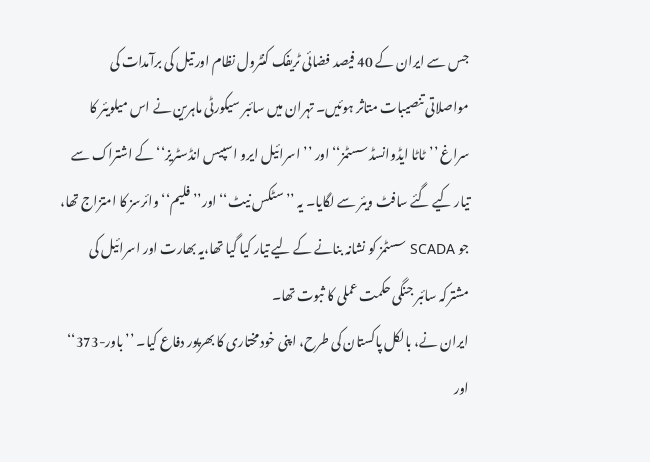جس سے ایران کے 40 فیصد فضائی ٹریفک کنٹرول نظام اور تیل کی برآمدات کی مواصلاتی تنصیبات متاثر ہوئیں۔ تہران میں سائبر سیکورٹی ماہرین نے اس میلویئر کا سراغ ’’ٹاٹا ایڈوانسڈ سسٹمز‘‘ اور ’’اسرائیل ایرو اسپیس انڈسٹریز‘‘ کے اشتراک سے تیار کیے گئے سافٹ ویئر سے لگایا۔ یہ ’’سٹکس نیٹ‘‘ اور’’فلیم‘‘ وائرسز کا امتزاج تھا، جو SCADA سسٹمز کو نشانہ بنانے کے لیے تیار کیا گیا تھا،یہ بھارت اور اسرائیل کی مشترکہ سائبر جنگی حکمت عملی کا ثبوت تھا۔
ایران نے، بالکل پاکستان کی طرح، اپنی خودمختاری کا بھرپور دفاع کیا۔ ’’باور-373‘‘ اور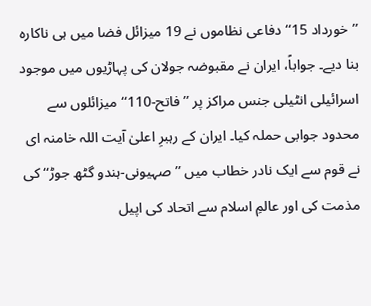’’خورداد 15‘‘ دفاعی نظاموں نے 19 میزائل فضا میں ہی ناکارہ بنا دیے۔ جواباً، ایران نے مقبوضہ جولان کی پہاڑیوں میں موجود اسرائیلی انٹیلی جنس مراکز پر ’’فاتح-110‘‘ میزائلوں سے محدود جوابی حملہ کیا۔ ایران کے رہبرِ اعلیٰ آیت اللہ خامنہ ای نے قوم سے ایک نادر خطاب میں ’’صہیونی-ہندو گٹھ جوڑ‘‘ کی مذمت کی اور عالمِ اسلام سے اتحاد کی اپیل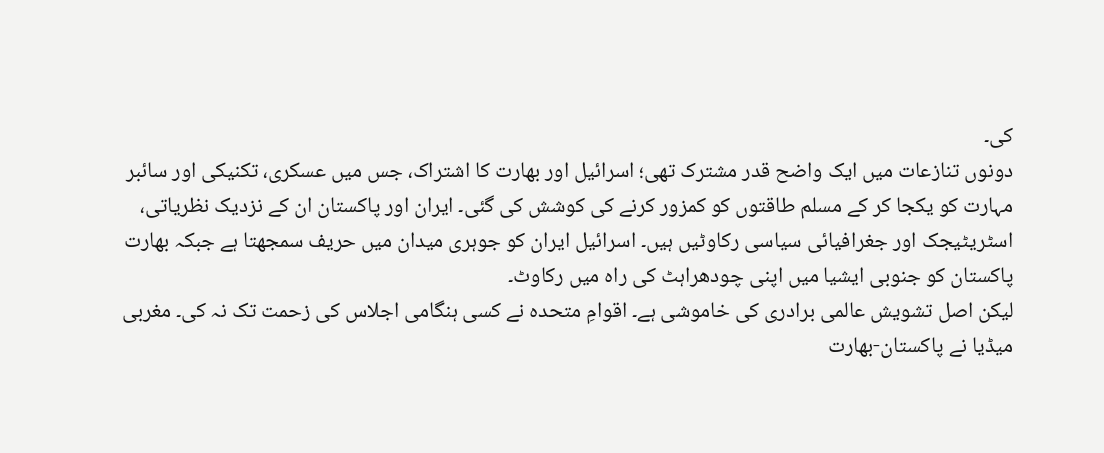کی۔
دونوں تنازعات میں ایک واضح قدر مشترک تھی؛ اسرائیل اور بھارت کا اشتراک، جس میں عسکری، تکنیکی اور سائبر مہارت کو یکجا کر کے مسلم طاقتوں کو کمزور کرنے کی کوشش کی گئی۔ ایران اور پاکستان ان کے نزدیک نظریاتی، اسٹریٹیجک اور جغرافیائی سیاسی رکاوٹیں ہیں۔ اسرائیل ایران کو جوہری میدان میں حریف سمجھتا ہے جبکہ بھارت پاکستان کو جنوبی ایشیا میں اپنی چودھراہٹ کی راہ میں رکاوٹ۔
لیکن اصل تشویش عالمی برادری کی خاموشی ہے۔ اقوامِ متحدہ نے کسی ہنگامی اجلاس کی زحمت تک نہ کی۔ مغربی میڈیا نے پاکستان-بھارت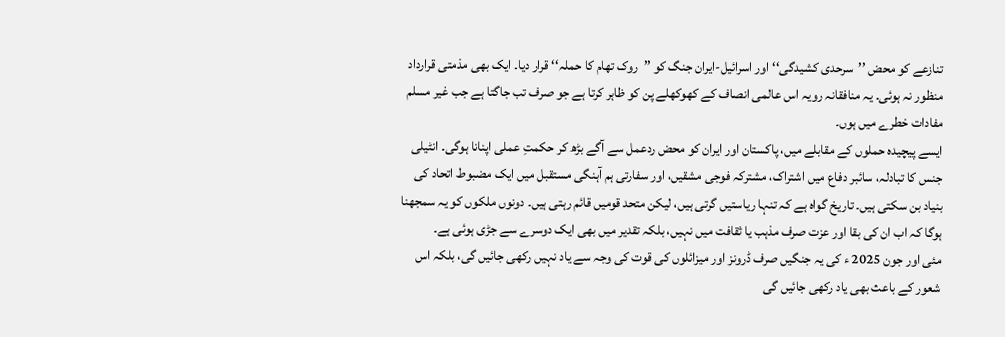تنازعے کو محض ’’سرحدی کشیدگی‘‘ اور اسرائیل-ایران جنگ کو ’’روک تھام کا حملہ‘‘ قرار دیا۔ ایک بھی مذمتی قرارداد منظور نہ ہوئی۔ یہ منافقانہ رویہ اس عالمی انصاف کے کھوکھلے پن کو ظاہر کرتا ہے جو صرف تب جاگتا ہے جب غیر مسلم مفادات خطرے میں ہوں۔
ایسے پیچیدہ حملوں کے مقابلے میں، پاکستان اور ایران کو محض ردعمل سے آگے بڑھ کر حکمتِ عملی اپنانا ہوگی۔ انٹیلی جنس کا تبادلہ، سائبر دفاع میں اشتراک، مشترکہ فوجی مشقیں، اور سفارتی ہم آہنگی مستقبل میں ایک مضبوط اتحاد کی بنیاد بن سکتی ہیں۔ تاریخ گواہ ہے کہ تنہا ریاستیں گرتی ہیں، لیکن متحد قومیں قائم رہتی ہیں۔ دونوں ملکوں کو یہ سمجھنا ہوگا کہ اب ان کی بقا اور عزت صرف مذہب یا ثقافت میں نہیں، بلکہ تقدیر میں بھی ایک دوسرے سے جڑی ہوئی ہے۔
مئی اور جون 2025 ء کی یہ جنگیں صرف ڈرونز اور میزائلوں کی قوت کی وجہ سے یاد نہیں رکھی جائیں گی، بلکہ اس شعور کے باعث بھی یاد رکھی جائیں گی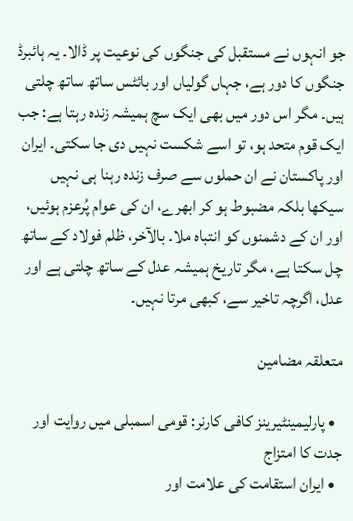جو انہوں نے مستقبل کی جنگوں کی نوعیت پر ڈالا۔ یہ ہائبرڈ جنگوں کا دور ہے، جہاں گولیاں اور بائٹس ساتھ ساتھ چلتی ہیں۔ مگر اس دور میں بھی ایک سچ ہمیشہ زندہ رہتا ہے: جب ایک قوم متحد ہو، تو اسے شکست نہیں دی جا سکتی۔ ایران اور پاکستان نے ان حملوں سے صرف زندہ رہنا ہی نہیں سیکھا بلکہ مضبوط ہو کر ابھرے، ان کی عوام پُرعزم ہوئیں، اور ان کے دشمنوں کو انتباہ ملا۔ بالآخر، ظلم فولاد کے ساتھ چل سکتا ہے، مگر تاریخ ہمیشہ عدل کے ساتھ چلتی ہے اور عدل، اگرچہ تاخیر سے، کبھی مرتا نہیں۔

متعلقہ مضامین

  • پارلیمینٹیرینز کافی کارنر: قومی اسمبلی میں روایت اور جدت کا امتزاج
  • ایران استقامت کی علامت اور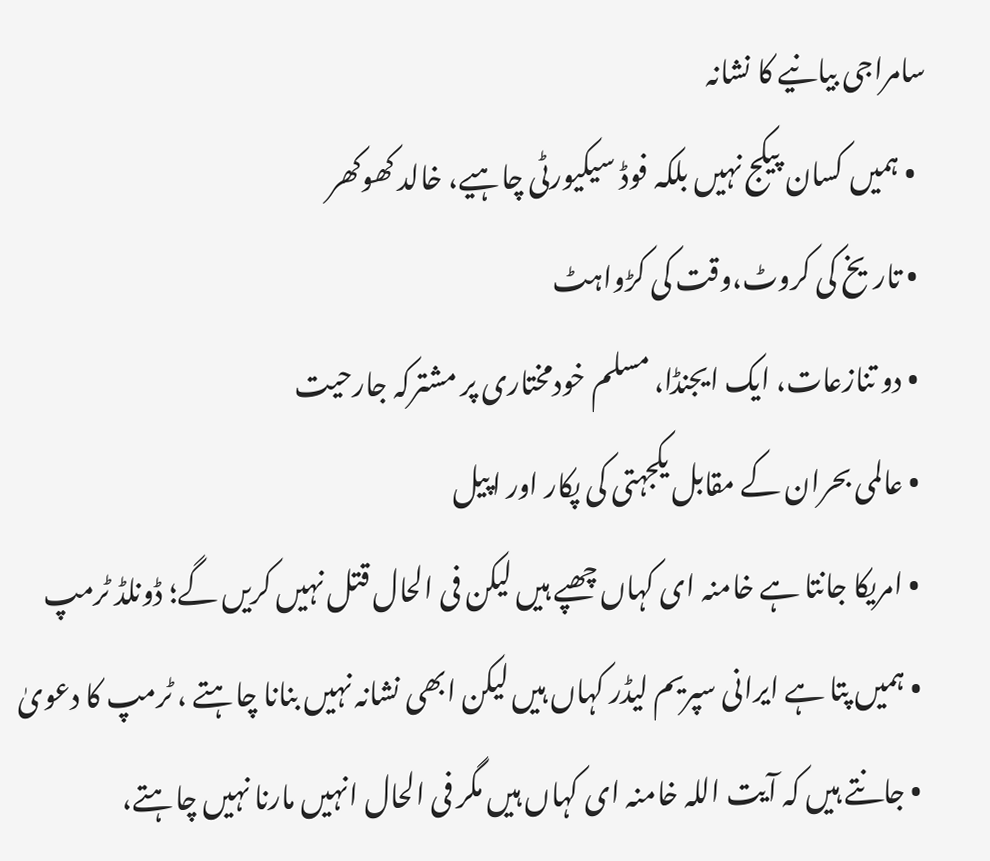سامراجی بیانیے کا نشانہ
  • ہمیں کسان پیکج نہیں بلکہ فوڈ سیکیورٹی چاہیے، خالد کھوکھر
  • تاریخ کی کروٹ،وقت کی کڑواہٹ
  • دو تنازعات، ایک ایجنڈا، مسلم خودمختاری پر مشترکہ جارحیت
  • عالمی بحران کے مقابل یکجہتی کی پکار اور اپیل
  • امریکا جانتا ہے خامنہ ای کہاں چھپے ہیں لیکن فی الحال قتل نہیں کریں گے؛ ڈونلڈ ٹرمپ
  • ہمیں پتا ہے ایرانی سپریم لیڈر کہاں ہیں لیکن ابھی نشانہ نہیں بنانا چاہتے ، ٹرمپ کا دعویٰ
  • جانتے ہیں کہ آیت اللہ خامنہ ای کہاں ہیں مگر فی الحال انہیں مارنا نہیں چاہتے،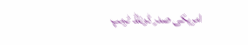امریکی صدر ڈونلڈ ٹرمپ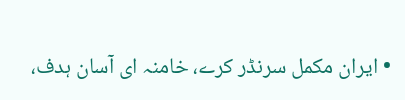• ایران مکمل سرنڈر کرے، خامنہ ای آسان ہدف،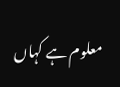معلوم ہے کہاں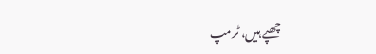چھپے ہیں، ٹرمپ